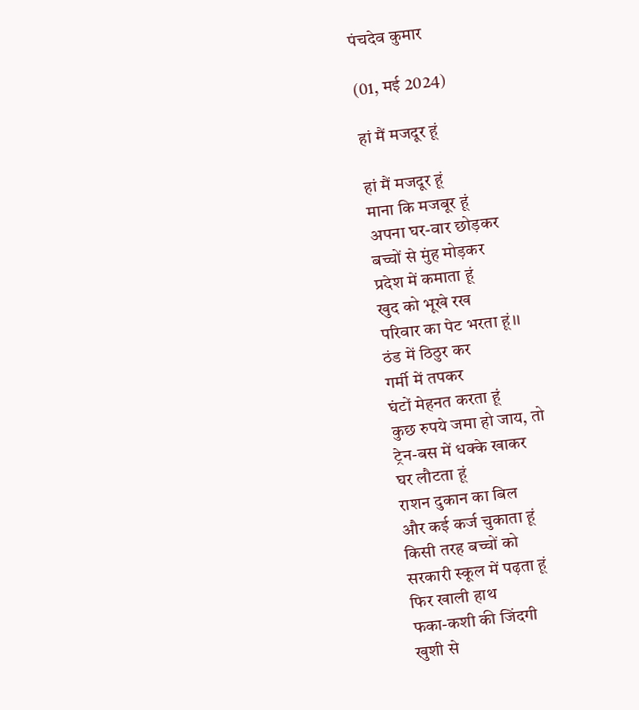पंचदेव कुमार

(01, मई 2024)

हां मैं मजदूर हूं

हां मैं मजदूर हूं
माना कि मजबूर हूं
अपना घर-वार छोड़कर
बच्चों से मुंह मोड़कर
प्रदेश में कमाता हूं
खुद को भूखे रख
परिवार का पेट भरता हूं।।
ठंड में ठिठुर कर
गर्मी में तपकर
घंटों मेहनत करता हूं
कुछ रुपये जमा हो जाय, तो
ट्रेन-बस में धक्के खाकर
घर लौटता हूं
राशन दुकान का बिल
और कई कर्ज चुकाता हूं
किसी तरह बच्चों को
सरकारी स्कूल में पढ़ता हूं
फिर खाली हाथ
फका-कशी की जिंदगी
खुशी से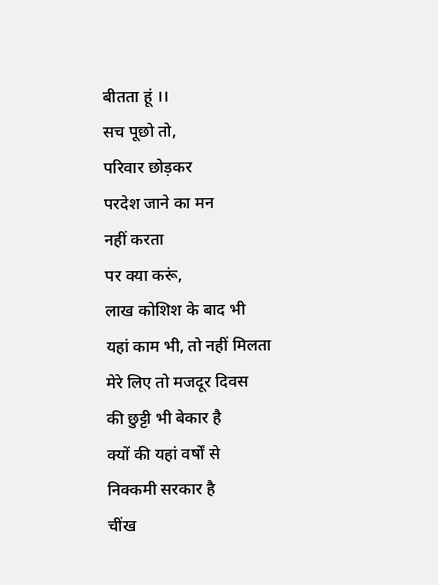बीतता हूं ।।
सच पूछो तो,
परिवार छोड़कर
परदेश जाने का मन
नहीं करता
पर क्या करूं,
लाख कोशिश के बाद भी
यहां काम भी, तो नहीं मिलता
मेरे लिए तो मजदूर दिवस
की छुट्टी भी बेकार है
क्यों की यहां वर्षों से
निक्कमी सरकार है
चींख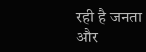रही है जनता
और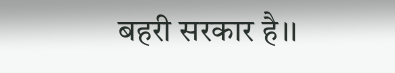बहरी सरकार है।।